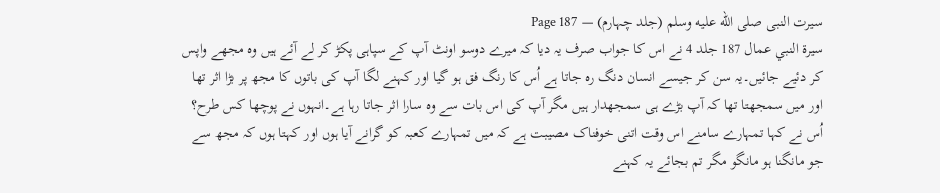سیرت النبی صلى الله عليه وسلم (جلد چہارم) — Page 187
سيرة النبي عمال 187 جلد 4 نے اس کا جواب صرف یہ دیا کہ میرے دوسو اونٹ آپ کے سپاہی پکڑ کر لے آئے ہیں وہ مجھے واپس کر دئیے جائیں۔یہ سن کر جیسے انسان دنگ رہ جاتا ہے اُس کا رنگ فق ہو گیا اور کہنے لگا آپ کی باتوں کا مجھ پر بڑا اثر تھا اور میں سمجھتا تھا کہ آپ بڑے ہی سمجھدار ہیں مگر آپ کی اس بات سے وہ سارا اثر جاتا رہا ہے۔انہوں نے پوچھا کس طرح؟ اُس نے کہا تمہارے سامنے اس وقت اتنی خوفناک مصیبت ہے کہ میں تمہارے کعبہ کو گرانے آیا ہوں اور کہتا ہوں کہ مجھ سے جو مانگنا ہو مانگو مگر تم بجائے یہ کہنے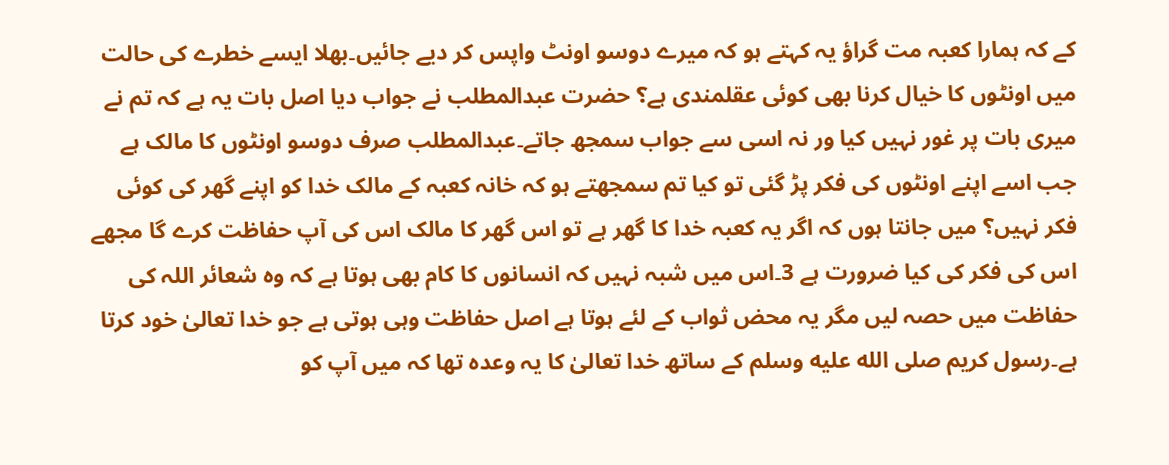کے کہ ہمارا کعبہ مت گراؤ یہ کہتے ہو کہ میرے دوسو اونٹ واپس کر دیے جائیں۔بھلا ایسے خطرے کی حالت میں اونٹوں کا خیال کرنا بھی کوئی عقلمندی ہے؟ حضرت عبدالمطلب نے جواب دیا اصل بات یہ ہے کہ تم نے میری بات پر غور نہیں کیا ور نہ اسی سے جواب سمجھ جاتے۔عبدالمطلب صرف دوسو اونٹوں کا مالک ہے جب اسے اپنے اونٹوں کی فکر پڑ گئی تو کیا تم سمجھتے ہو کہ خانہ کعبہ کے مالک خدا کو اپنے گھر کی کوئی فکر نہیں؟ میں جانتا ہوں کہ اگر یہ کعبہ خدا کا گھر ہے تو اس گھر کا مالک اس کی آپ حفاظت کرے گا مجھے اس کی فکر کی کیا ضرورت ہے 3۔اس میں شبہ نہیں کہ انسانوں کا کام بھی ہوتا ہے کہ وہ شعائر اللہ کی حفاظت میں حصہ لیں مگر یہ محض ثواب کے لئے ہوتا ہے اصل حفاظت وہی ہوتی ہے جو خدا تعالیٰ خود کرتا ہے۔رسول کریم صلى الله عليه وسلم کے ساتھ خدا تعالیٰ کا یہ وعدہ تھا کہ میں آپ کو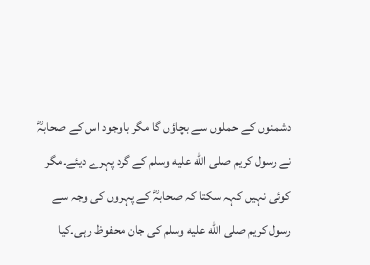دشمنوں کے حملوں سے بچاؤں گا مگر باوجود اس کے صحابہؓ نے رسول کریم صلى الله عليه وسلم کے گرد پہرے دیئے۔مگر کوئی نہیں کہہ سکتا کہ صحابہؓ کے پہروں کی وجہ سے رسول کریم صلى الله عليه وسلم کی جان محفوظ رہی۔کیا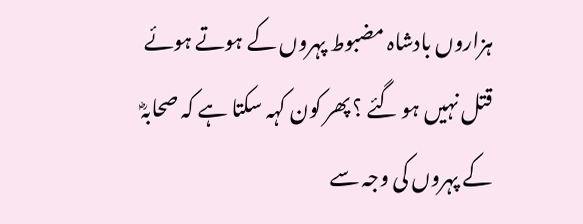ہزاروں بادشاہ مضبوط پہروں کے ہوتے ہوئے قتل نہیں ہو گئے ؟ پھر کون کہہ سکتا ہے کہ صحابہؓ کے پہروں کی وجہ سے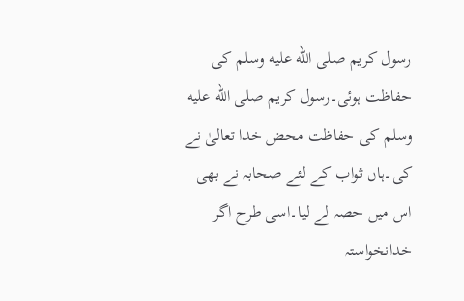رسول کریم صلى الله عليه وسلم کی حفاظت ہوئی۔رسول کریم صلى الله عليه وسلم کی حفاظت محض خدا تعالیٰ نے کی۔ہاں ثواب کے لئے صحابہ نے بھی اس میں حصہ لے لیا۔اسی طرح اگر خدانخواستہ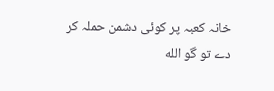خانہ کعبہ پر کوئی دشمن حملہ کر دے تو گو الله